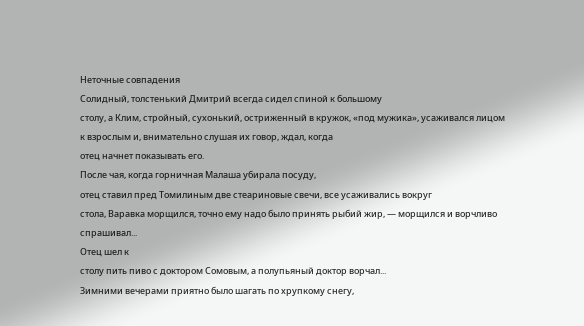Неточные совпадения
Солидный, толстенький Дмитрий всегда сидел спиной к большому
столу, а Клим, стройный, сухонький, остриженный в кружок, «под мужика», усаживался лицом к взрослым и, внимательно слушая их говор, ждал, когда
отец начнет показывать его.
После чая, когда горничная Малаша убирала посуду,
отец ставил пред Томилиным две стеариновые свечи, все усаживались вокруг
стола, Варавка морщился, точно ему надо было принять рыбий жир, — морщился и ворчливо спрашивал...
Отец шел к
столу пить пиво с доктором Сомовым, а полупьяный доктор ворчал...
Зимними вечерами приятно было шагать по хрупкому снегу,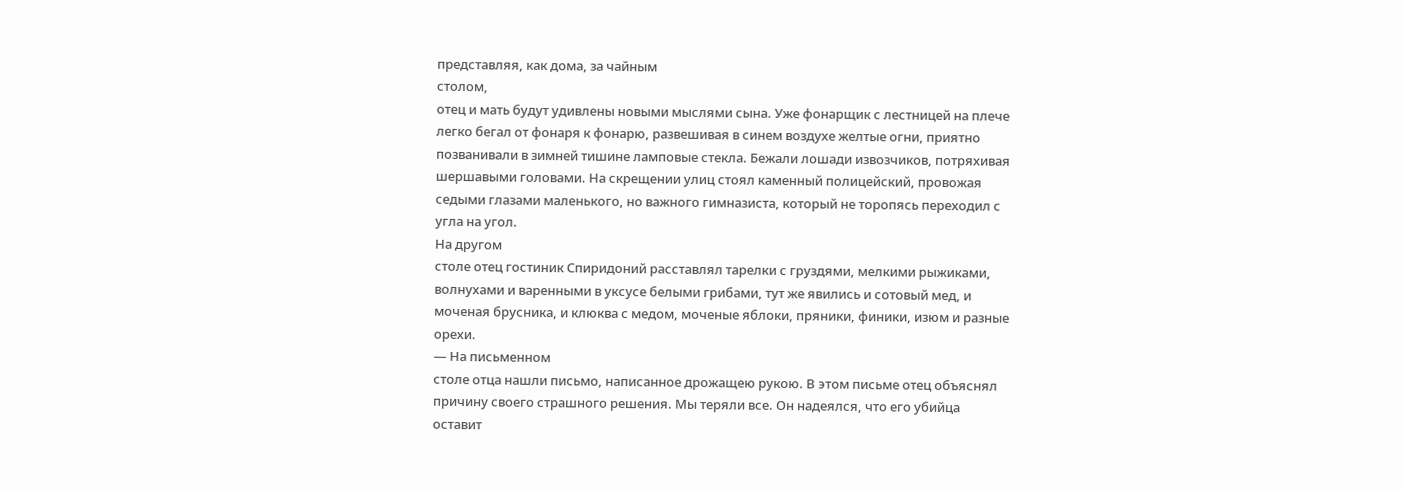представляя, как дома, за чайным
столом,
отец и мать будут удивлены новыми мыслями сына. Уже фонарщик с лестницей на плече легко бегал от фонаря к фонарю, развешивая в синем воздухе желтые огни, приятно позванивали в зимней тишине ламповые стекла. Бежали лошади извозчиков, потряхивая шершавыми головами. На скрещении улиц стоял каменный полицейский, провожая седыми глазами маленького, но важного гимназиста, который не торопясь переходил с угла на угол.
На другом
столе отец гостиник Спиридоний расставлял тарелки с груздями, мелкими рыжиками, волнухами и варенными в уксусе белыми грибами, тут же явились и сотовый мед, и моченая брусника, и клюква с медом, моченые яблоки, пряники, финики, изюм и разные орехи.
— На письменном
столе отца нашли письмо, написанное дрожащею рукою. В этом письме отец объяснял причину своего страшного решения. Мы теряли все. Он надеялся, что его убийца оставит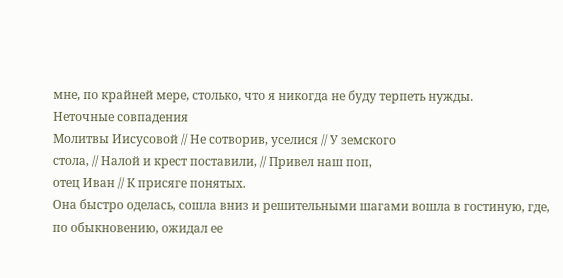мне, по крайней мере, столько, что я никогда не буду терпеть нужды.
Неточные совпадения
Молитвы Иисусовой // Не сотворив, уселися // У земского
стола, // Налой и крест поставили, // Привел наш поп,
отец Иван // К присяге понятых.
Она быстро оделась, сошла вниз и решительными шагами вошла в гостиную, где, по обыкновению, ожидал ее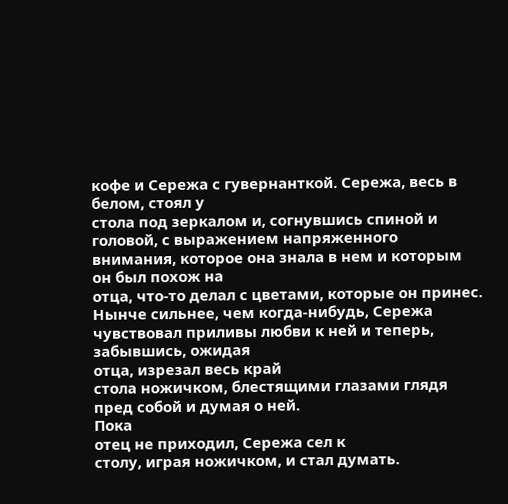кофе и Сережа с гувернанткой. Сережа, весь в белом, стоял у
стола под зеркалом и, согнувшись спиной и головой, с выражением напряженного внимания, которое она знала в нем и которым он был похож на
отца, что-то делал с цветами, которые он принес.
Нынче сильнее, чем когда-нибудь, Сережа чувствовал приливы любви к ней и теперь, забывшись, ожидая
отца, изрезал весь край
стола ножичком, блестящими глазами глядя пред собой и думая о ней.
Пока
отец не приходил, Сережа сел к
столу, играя ножичком, и стал думать.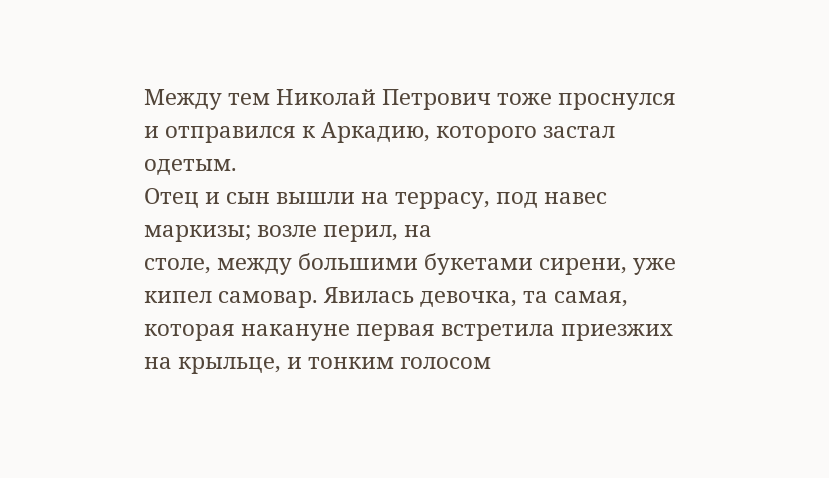Между тем Николай Петрович тоже проснулся и отправился к Аркадию, которого застал одетым.
Отец и сын вышли на террасу, под навес маркизы; возле перил, на
столе, между большими букетами сирени, уже кипел самовар. Явилась девочка, та самая, которая накануне первая встретила приезжих на крыльце, и тонким голосом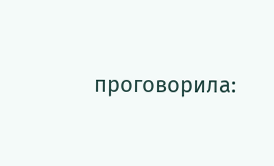проговорила: